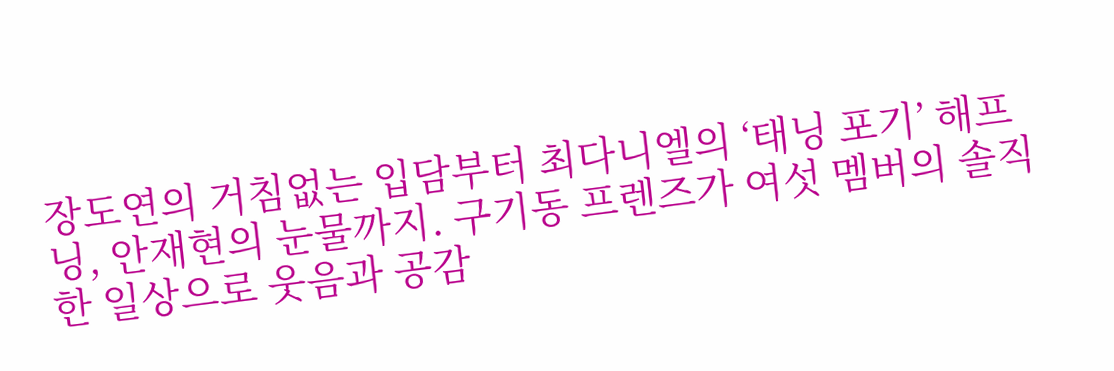장도연의 거침없는 입담부터 최다니엘의 ‘태닝 포기’ 해프닝, 안재현의 눈물까지. 구기동 프렌즈가 여섯 멤버의 솔직한 일상으로 웃음과 공감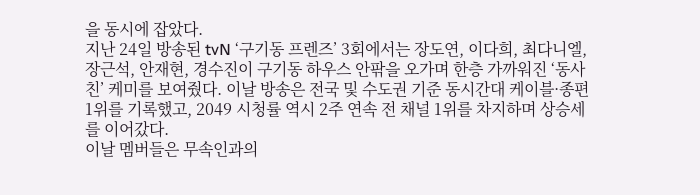을 동시에 잡았다.
지난 24일 방송된 tvN ‘구기동 프렌즈’ 3회에서는 장도연, 이다희, 최다니엘, 장근석, 안재현, 경수진이 구기동 하우스 안팎을 오가며 한층 가까워진 ‘동사친’ 케미를 보여줬다. 이날 방송은 전국 및 수도권 기준 동시간대 케이블·종편 1위를 기록했고, 2049 시청률 역시 2주 연속 전 채널 1위를 차지하며 상승세를 이어갔다.
이날 멤버들은 무속인과의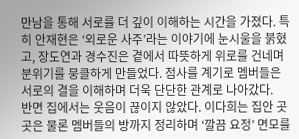만남을 통해 서로를 더 깊이 이해하는 시간을 가졌다. 특히 안재현은 ‘외로운 사주’라는 이야기에 눈시울을 붉혔고, 장도연과 경수진은 곁에서 따뜻하게 위로를 건네며 분위기를 뭉클하게 만들었다. 점사를 계기로 멤버들은 서로의 결을 이해하며 더욱 단단한 관계로 나아갔다.
반면 집에서는 웃음이 끊이지 않았다. 이다희는 집안 곳곳은 물론 멤버들의 방까지 정리하며 ‘깔끔 요정’ 면모를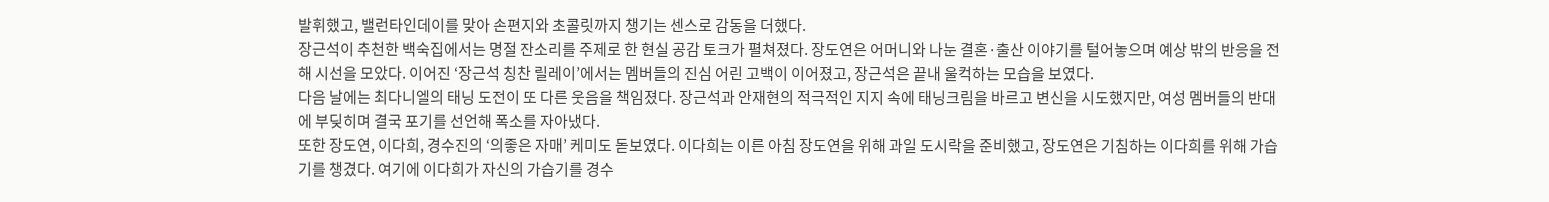발휘했고, 밸런타인데이를 맞아 손편지와 초콜릿까지 챙기는 센스로 감동을 더했다.
장근석이 추천한 백숙집에서는 명절 잔소리를 주제로 한 현실 공감 토크가 펼쳐졌다. 장도연은 어머니와 나눈 결혼·출산 이야기를 털어놓으며 예상 밖의 반응을 전해 시선을 모았다. 이어진 ‘장근석 칭찬 릴레이’에서는 멤버들의 진심 어린 고백이 이어졌고, 장근석은 끝내 울컥하는 모습을 보였다.
다음 날에는 최다니엘의 태닝 도전이 또 다른 웃음을 책임졌다. 장근석과 안재현의 적극적인 지지 속에 태닝크림을 바르고 변신을 시도했지만, 여성 멤버들의 반대에 부딪히며 결국 포기를 선언해 폭소를 자아냈다.
또한 장도연, 이다희, 경수진의 ‘의좋은 자매’ 케미도 돋보였다. 이다희는 이른 아침 장도연을 위해 과일 도시락을 준비했고, 장도연은 기침하는 이다희를 위해 가습기를 챙겼다. 여기에 이다희가 자신의 가습기를 경수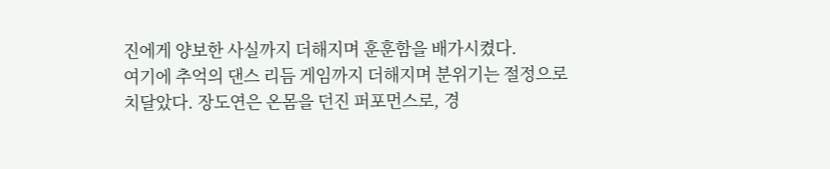진에게 양보한 사실까지 더해지며 훈훈함을 배가시켰다.
여기에 추억의 댄스 리듬 게임까지 더해지며 분위기는 절정으로 치달았다. 장도연은 온몸을 던진 퍼포먼스로, 경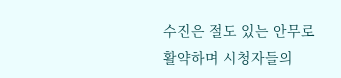수진은 절도 있는 안무로 활약하며 시청자들의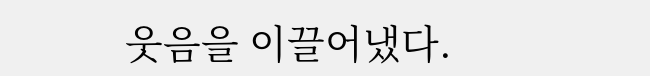웃음을 이끌어냈다.